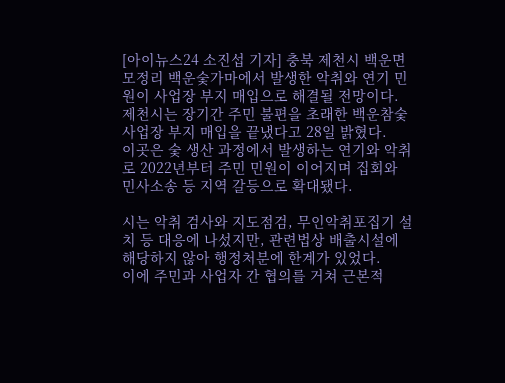[아이뉴스24 소진섭 기자] 충북 제천시 백운면 모정리 백운숯가마에서 발생한 악취와 연기 민원이 사업장 부지 매입으로 해결될 전망이다.
제천시는 장기간 주민 불편을 초래한 백운참숯 사업장 부지 매입을 끝냈다고 28일 밝혔다.
이곳은 숯 생산 과정에서 발생하는 연기와 악취로 2022년부터 주민 민원이 이어지며 집회와 민사소송 등 지역 갈등으로 확대됐다.

시는 악취 검사와 지도점검, 무인악취포집기 설치 등 대응에 나섰지만, 관련법상 배출시설에 해당하지 않아 행정처분에 한계가 있었다.
이에 주민과 사업자 간 협의를 거쳐 근본적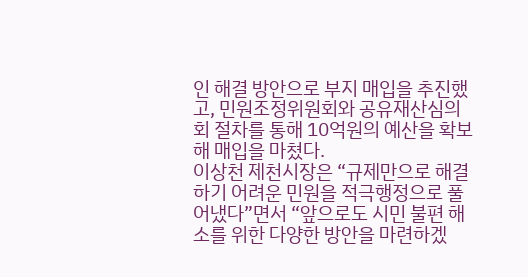인 해결 방안으로 부지 매입을 추진했고, 민원조정위원회와 공유재산심의회 절차를 통해 10억원의 예산을 확보해 매입을 마쳤다.
이상천 제천시장은 “규제만으로 해결하기 어려운 민원을 적극행정으로 풀어냈다”면서 “앞으로도 시민 불편 해소를 위한 다양한 방안을 마련하겠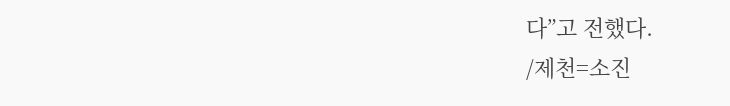다”고 전했다.
/제천=소진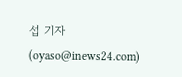섭 기자(oyaso@inews24.com)